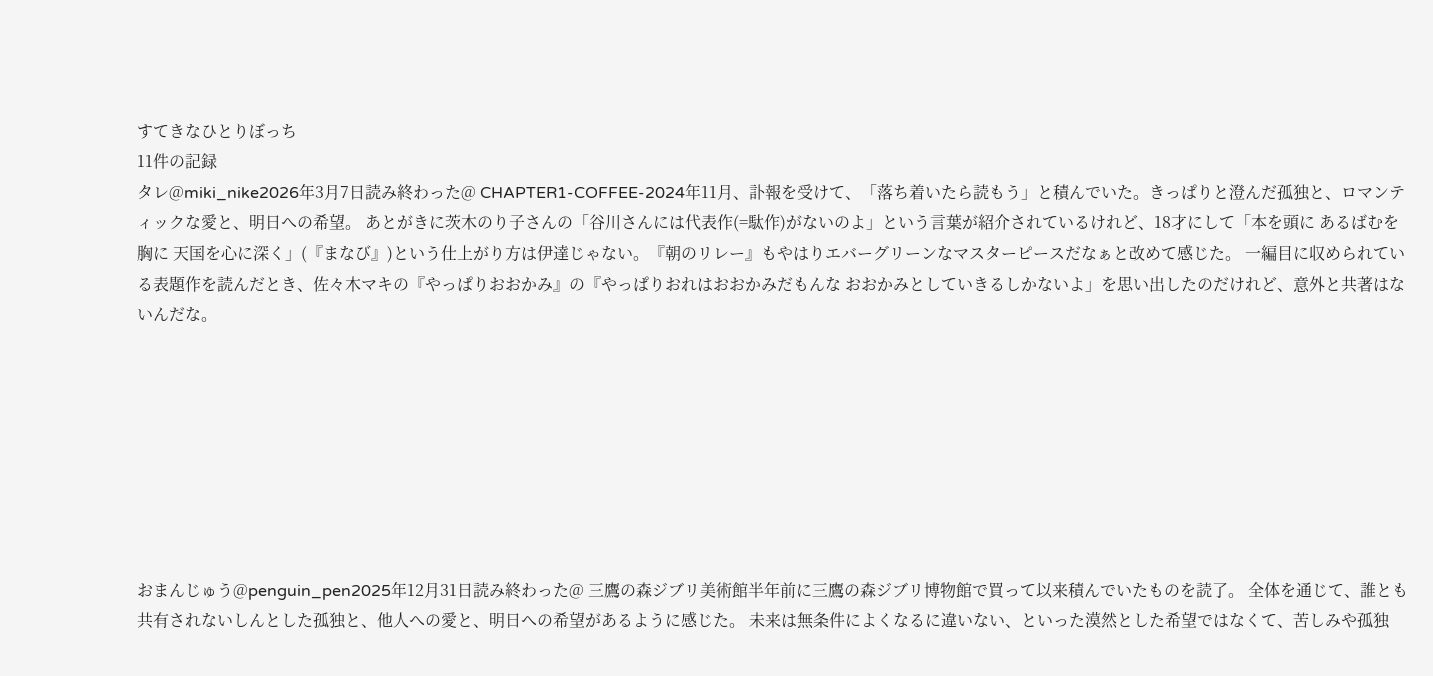すてきなひとりぼっち
11件の記録
タレ@miki_nike2026年3月7日読み終わった@ CHAPTER1-COFFEE-2024年11月、訃報を受けて、「落ち着いたら読もう」と積んでいた。きっぱりと澄んだ孤独と、ロマンティックな愛と、明日への希望。 あとがきに茨木のり子さんの「谷川さんには代表作(=駄作)がないのよ」という言葉が紹介されているけれど、18才にして「本を頭に あるばむを胸に 天国を心に深く」(『まなび』)という仕上がり方は伊達じゃない。『朝のリレー』もやはりエバーグリーンなマスターピースだなぁと改めて感じた。 一編目に収められている表題作を読んだとき、佐々木マキの『やっぱりおおかみ』の『やっぱりおれはおおかみだもんな おおかみとしていきるしかないよ」を思い出したのだけれど、意外と共著はないんだな。








おまんじゅう@penguin_pen2025年12月31日読み終わった@ 三鷹の森ジブリ美術館半年前に三鷹の森ジブリ博物館で買って以来積んでいたものを読了。 全体を通じて、誰とも共有されないしんとした孤独と、他人への愛と、明日への希望があるように感じた。 未来は無条件によくなるに違いない、といった漠然とした希望ではなくて、苦しみや孤独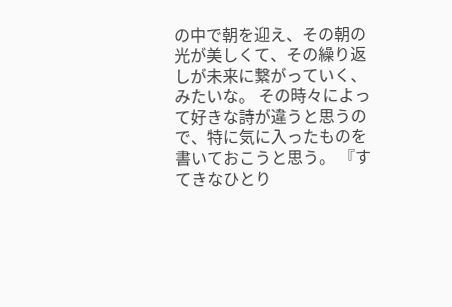の中で朝を迎え、その朝の光が美しくて、その繰り返しが未来に繋がっていく、みたいな。 その時々によって好きな詩が違うと思うので、特に気に入ったものを書いておこうと思う。 『すてきなひとり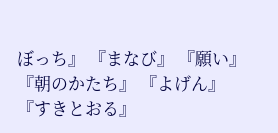ぼっち』 『まなび』 『願い』 『朝のかたち』 『よげん』 『すきとおる』